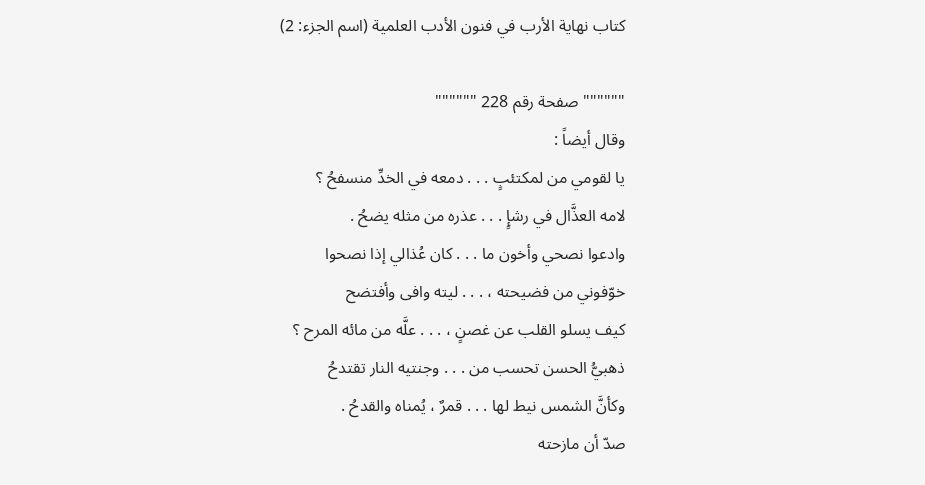كتاب نهاية الأرب في فنون الأدب العلمية (اسم الجزء: 2)

"""""" صفحة رقم 228 """"""
وقال أيضاً :
يا لقومي من لمكتئبٍ . . . دمعه في الخدِّ منسفحُ ؟
لامه العذَّال في رشإٍ . . . عذره من مثله يضحُ .
وادعوا نصحي وأخون ما . . . كان عُذالي إذا نصحوا
خوّفوني من فضيحته ، . . . ليته وافى وأفتضح
كيف يسلو القلب عن غصنٍ ، . . . علَّه من مائه المرح ؟
ذهبيُّ الحسن تحسب من . . . وجنتيه النار تقتدحُ
وكأنَّ الشمس نيط لها . . . قمرٌ ، يُمناه والقدحُ .
صدّ أن مازحته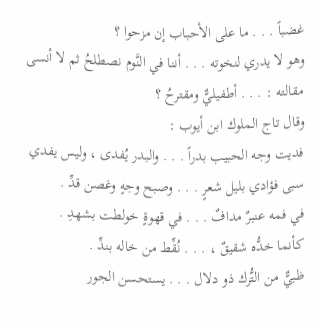غضباً . . . ما على الأحباب إن مزحوا ؟
وهو لا يدري لنخوته . . . أننا في النَّوم نصطلحُ ثم لا أنسى مقالته : . . . أطفيليٌّ ومقترحُ ؟
وقال تاج الملوك ابن أيوب :
فديت وجه الحبيب بدراً . . . والبدر يُفدى ، وليس يفدي
سبى فؤادي بليل شعرٍ . . . وصبح وجهٍ وغصن قدِّ .
في فمه عنبرٌ مدافٌ . . . في قهوةٍ خولطت بشهدِ .
كأنما خدُّه شقيقٌ ، . . . نُقِّط من خاله بندِّ .
ظبيٌّ من التُّرك ذو دلال . . . يستحسن الجور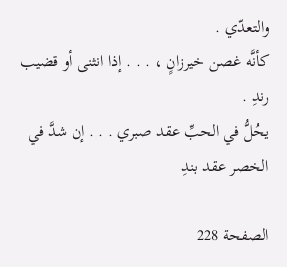والتعدّي .
كأنَّه غصن خيرزانٍ ، . . . إذا انثنى أو قضيب رندِ .
يحُلُّ في الحبِّ عقد صبري . . . إن شدَّ في الخصر عقد بندِ

الصفحة 228